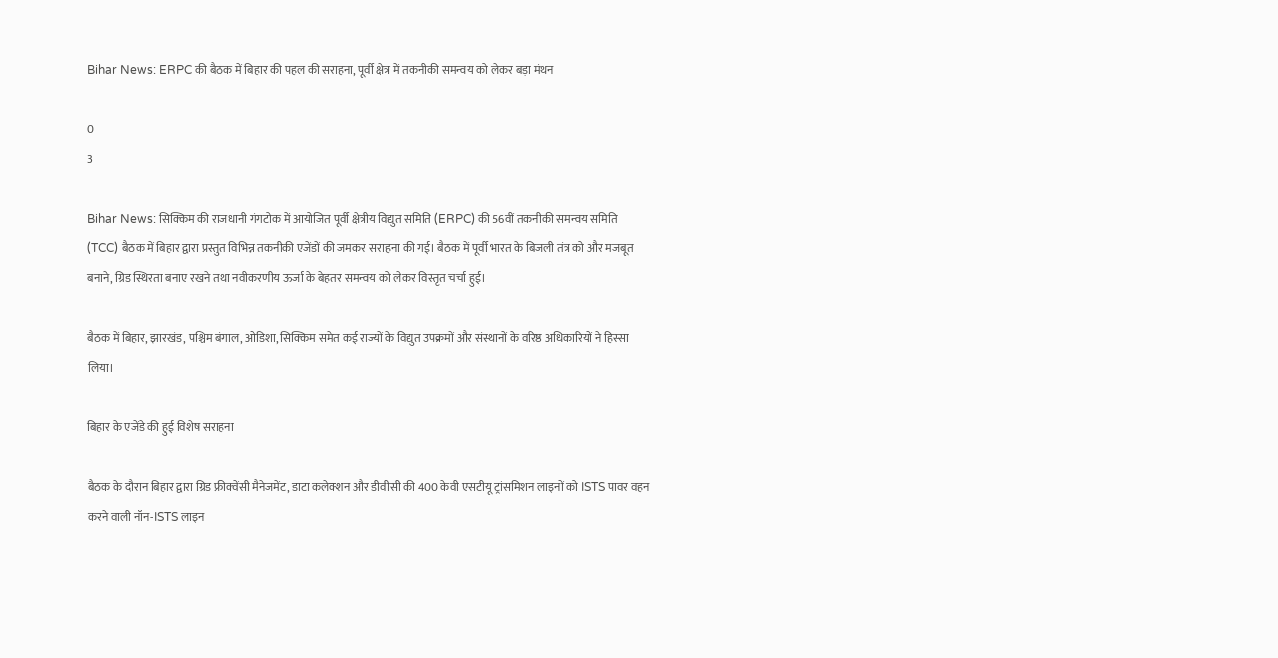Bihar News: ERPC की बैठक में बिहार की पहल की सराहना, पूर्वी क्षेत्र में तकनीकी समन्वय को लेकर बड़ा मंथन

0
3

Bihar News: सिक्किम की राजधानी गंगटोक में आयोजित पूर्वी क्षेत्रीय विद्युत समिति (ERPC) की 56वीं तकनीकी समन्वय समिति (TCC) बैठक में बिहार द्वारा प्रस्तुत विभिन्न तकनीकी एजेंडों की जमकर सराहना की गई। बैठक में पूर्वी भारत के बिजली तंत्र को और मजबूत बनाने, ग्रिड स्थिरता बनाए रखने तथा नवीकरणीय ऊर्जा के बेहतर समन्वय को लेकर विस्तृत चर्चा हुई।

बैठक में बिहार, झारखंड, पश्चिम बंगाल, ओडिशा, सिक्किम समेत कई राज्यों के विद्युत उपक्रमों और संस्थानों के वरिष्ठ अधिकारियों ने हिस्सा लिया।

बिहार के एजेंडे की हुई विशेष सराहना

बैठक के दौरान बिहार द्वारा ग्रिड फ्रीक्वेंसी मैनेजमेंट, डाटा कलेक्शन और डीवीसी की 400 केवी एसटीयू ट्रांसमिशन लाइनों को ISTS पावर वहन करने वाली नॉन-ISTS लाइन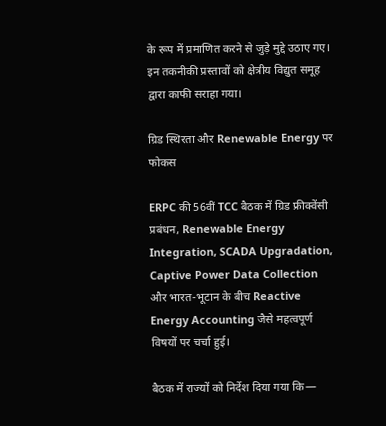के रूप में प्रमाणित करने से जुड़े मुद्दे उठाए गए। इन तकनीकी प्रस्तावों को क्षेत्रीय विद्युत समूह द्वारा काफी सराहा गया।

ग्रिड स्थिरता और Renewable Energy पर फोकस

ERPC की 56वीं TCC बैठक में ग्रिड फ्रीक्वेंसी प्रबंधन, Renewable Energy Integration, SCADA Upgradation, Captive Power Data Collection और भारत-भूटान के बीच Reactive Energy Accounting जैसे महत्वपूर्ण विषयों पर चर्चा हुई।

बैठक में राज्यों को निर्देश दिया गया कि—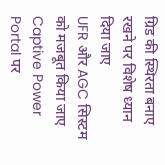ग्रिड की स्थिरता बनाए रखने पर विशेष ध्यान दिया जाए
UFR और AGC सिस्टम को मजबूत किया जाए
Captive Power Portal पर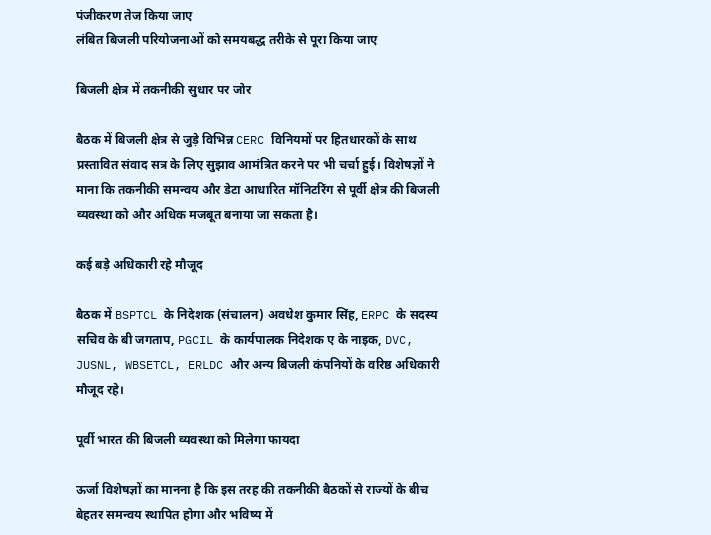पंजीकरण तेज किया जाए
लंबित बिजली परियोजनाओं को समयबद्ध तरीके से पूरा किया जाए

बिजली क्षेत्र में तकनीकी सुधार पर जोर

बैठक में बिजली क्षेत्र से जुड़े विभिन्न CERC विनियमों पर हितधारकों के साथ प्रस्तावित संवाद सत्र के लिए सुझाव आमंत्रित करने पर भी चर्चा हुई। विशेषज्ञों ने माना कि तकनीकी समन्वय और डेटा आधारित मॉनिटरिंग से पूर्वी क्षेत्र की बिजली व्यवस्था को और अधिक मजबूत बनाया जा सकता है।

कई बड़े अधिकारी रहे मौजूद

बैठक में BSPTCL के निदेशक (संचालन) अवधेश कुमार सिंह, ERPC के सदस्य सचिव के बी जगताप, PGCIL के कार्यपालक निदेशक ए के नाइक, DVC, JUSNL, WBSETCL, ERLDC और अन्य बिजली कंपनियों के वरिष्ठ अधिकारी मौजूद रहे।

पूर्वी भारत की बिजली व्यवस्था को मिलेगा फायदा

ऊर्जा विशेषज्ञों का मानना है कि इस तरह की तकनीकी बैठकों से राज्यों के बीच बेहतर समन्वय स्थापित होगा और भविष्य में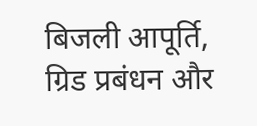बिजली आपूर्ति, ग्रिड प्रबंधन और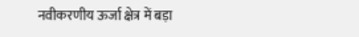नवीकरणीय ऊर्जा क्षेत्र में बड़ा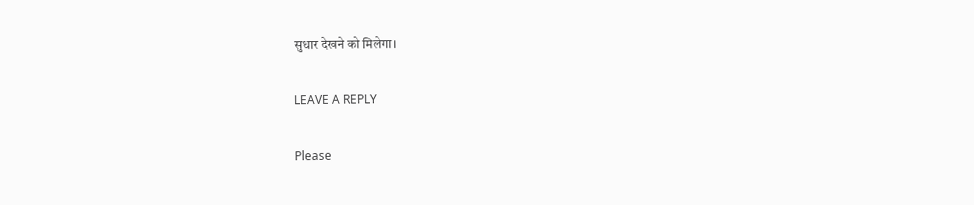सुधार देखने को मिलेगा।

LEAVE A REPLY

Please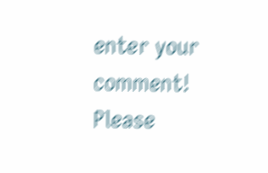enter your comment!
Please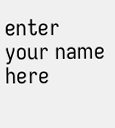enter your name here